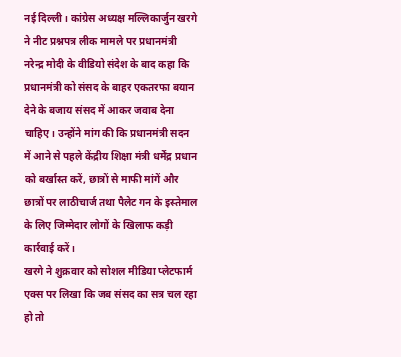नई दिल्ली। कांग्रेस अध्यक्ष मल्लिकार्जुन खरगे ने नीट प्रश्नपत्र लीक मामले पर प्रधानमंत्री नरेन्द्र मोदी के वीडियो संदेश के बाद कहा कि प्रधानमंत्री को संसद के बाहर एकतरफा बयान देने के बजाय संसद में आकर जवाब देना चाहिए। उन्होंने मांग की कि प्रधानमंत्री सदन में आने से पहले केंद्रीय शिक्षा मंत्री धर्मेंद्र प्रधान को बर्खास्त करें, छात्रों से माफी मांगें और छात्रों पर लाठीचार्ज तथा पैलेट गन के इस्तेमाल के लिए जिम्मेदार लोगों के खिलाफ कड़ी कार्रवाई करें।
खरगे ने शुक्रवार को सोशल मीडिया प्लेटफार्म एक्स पर लिखा कि जब संसद का सत्र चल रहा हो तो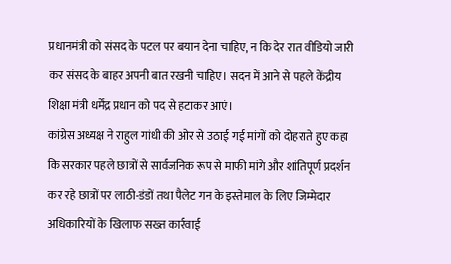प्रधानमंत्री को संसद के पटल पर बयान देना चाहिए, न कि देर रात वीडियो जारी कर संसद के बाहर अपनी बात रखनी चाहिए। सदन में आने से पहले केंद्रीय शिक्षा मंत्री धर्मेंद्र प्रधान को पद से हटाकर आएं।
कांग्रेस अध्यक्ष ने राहुल गांधी की ओर से उठाई गई मांगों को दोहराते हुए कहा कि सरकार पहले छात्रों से सार्वजनिक रूप से माफी मांगे और शांतिपूर्ण प्रदर्शन कर रहे छात्रों पर लाठी-डंडों तथा पैलेट गन के इस्तेमाल के लिए जिम्मेदार अधिकारियों के खिलाफ सख्त कार्रवाई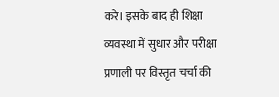करे। इसके बाद ही शिक्षा व्यवस्था में सुधार और परीक्षा प्रणाली पर विस्तृत चर्चा की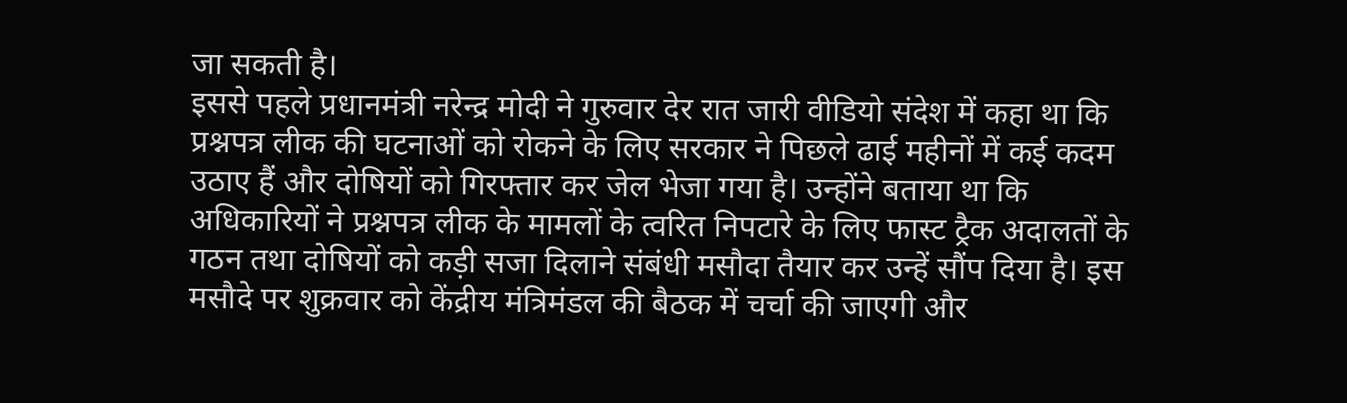जा सकती है।
इससे पहले प्रधानमंत्री नरेन्द्र मोदी ने गुरुवार देर रात जारी वीडियो संदेश में कहा था कि प्रश्नपत्र लीक की घटनाओं को रोकने के लिए सरकार ने पिछले ढाई महीनों में कई कदम उठाए हैं और दोषियों को गिरफ्तार कर जेल भेजा गया है। उन्होंने बताया था कि अधिकारियों ने प्रश्नपत्र लीक के मामलों के त्वरित निपटारे के लिए फास्ट ट्रैक अदालतों के गठन तथा दोषियों को कड़ी सजा दिलाने संबंधी मसौदा तैयार कर उन्हें सौंप दिया है। इस मसौदे पर शुक्रवार को केंद्रीय मंत्रिमंडल की बैठक में चर्चा की जाएगी और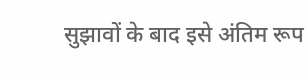सुझावों के बाद इसे अंतिम रूप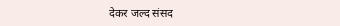देकर जल्द संसद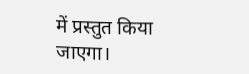में प्रस्तुत किया जाएगा।